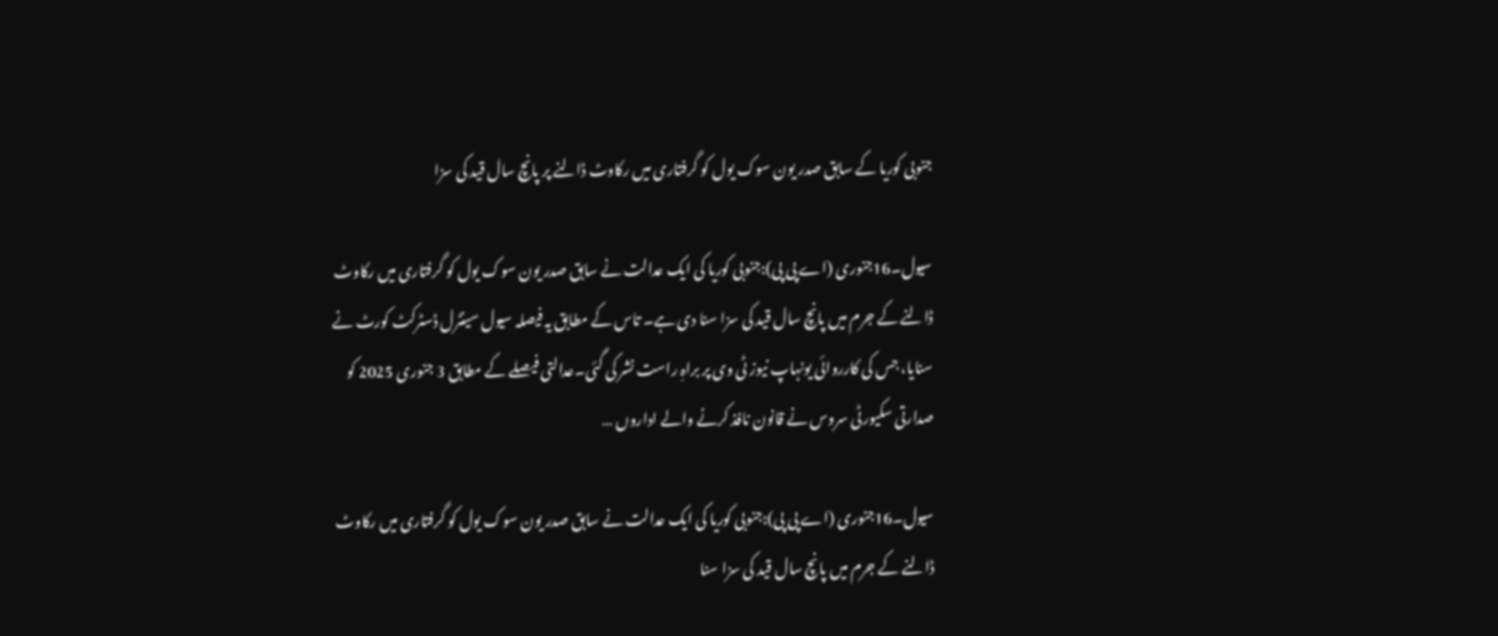جنوبی کوریا کے سابق صدر یون سوک یول کو گرفتاری میں رکاوٹ ڈالنے پر پانچ سال قید کی سزا

سیول۔16جنوری (اے پی پی):جنوبی کوریا کی ایک عدالت نے سابق صدر یون سوک یول کو گرفتاری میں رکاوٹ ڈالنے کے جرم میں پانچ سال قید کی سزا سنا دی ہے۔ تاس کے مطابق یہ فیصلہ سیول سینٹرل ڈسٹرکٹ کورٹ نے سنایا، جس کی کارروائی یونہاپ نیوز ٹی وی پر براہِ راست نشر کی گئی۔عدالتی فیصلے کے مطابق 3 جنوری 2025 کو صدارتی سکیورٹی سروس نے قانون نافذ کرنے والے اداروں …

سیول۔16جنوری (اے پی پی):جنوبی کوریا کی ایک عدالت نے سابق صدر یون سوک یول کو گرفتاری میں رکاوٹ ڈالنے کے جرم میں پانچ سال قید کی سزا سنا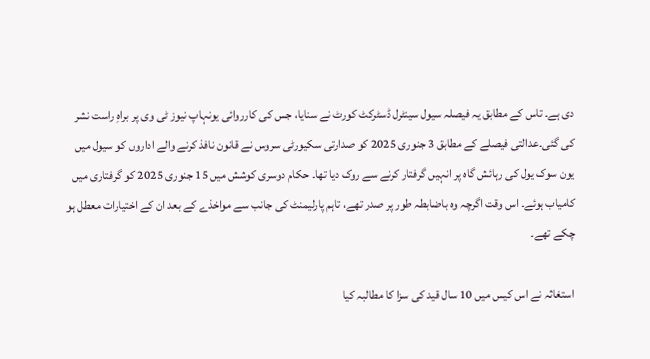دی ہے۔ تاس کے مطابق یہ فیصلہ سیول سینٹرل ڈسٹرکٹ کورٹ نے سنایا، جس کی کارروائی یونہاپ نیوز ٹی وی پر براہِ راست نشر کی گئی۔عدالتی فیصلے کے مطابق 3 جنوری 2025 کو صدارتی سکیورٹی سروس نے قانون نافذ کرنے والے اداروں کو سیول میں یون سوک یول کی رہائش گاہ پر انہیں گرفتار کرنے سے روک دیا تھا۔ حکام دوسری کوشش میں 15 جنوری 2025 کو گرفتاری میں کامیاب ہوئے۔ اس وقت اگرچہ وہ باضابطہ طور پر صدر تھے، تاہم پارلیمنٹ کی جانب سے مواخذے کے بعد ان کے اختیارات معطل ہو چکے تھے۔

استغاثہ نے اس کیس میں 10 سال قید کی سزا کا مطالبہ کیا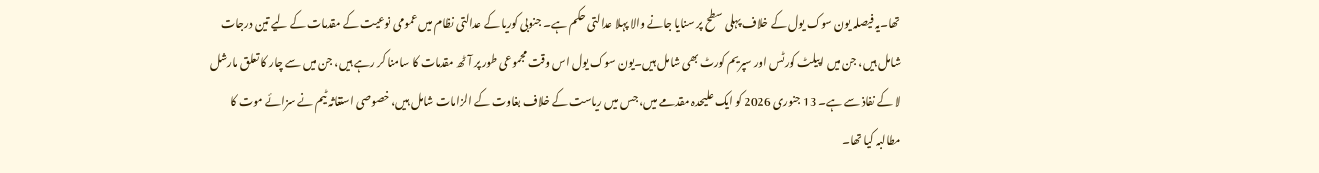تھا۔یہ فیصلہ یون سوک یول کے خلاف پہلی سطح پر سنایا جانے والا پہلا عدالتی حکم ہے۔ جنوبی کوریا کے عدالتی نظام میں عمومی نوعیت کے مقدمات کے لیے تین درجات شامل ہیں، جن میں اپیلٹ کورٹس اور سپریم کورٹ بھی شامل ہیں۔یون سوک یول اس وقت مجموعی طور پر آٹھ مقدمات کا سامنا کر رہے ہیں، جن میں سے چار کا تعلق مارشل لا کے نفاذ سے ہے۔ 13 جنوری 2026 کو ایک علیحدہ مقدمے میں، جس میں ریاست کے خلاف بغاوت کے الزامات شامل ہیں، خصوصی استغاثہ ٹیم نے سزائے موت کا مطالبہ کیا تھا۔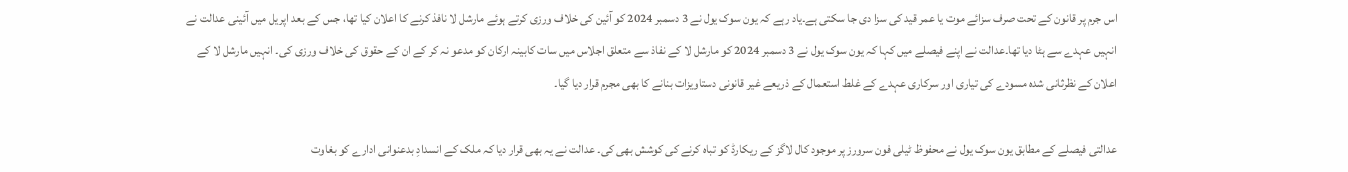اس جرم پر قانون کے تحت صرف سزائے موت یا عمر قید کی سزا دی جا سکتی ہے۔یاد رہے کہ یون سوک یول نے 3 دسمبر 2024 کو آئین کی خلاف ورزی کرتے ہوئے مارشل لا نافذ کرنے کا اعلان کیا تھا، جس کے بعد اپریل میں آئینی عدالت نے انہیں عہدے سے ہٹا دیا تھا۔عدالت نے اپنے فیصلے میں کہا کہ یون سوک یول نے 3 دسمبر 2024 کو مارشل لا کے نفاذ سے متعلق اجلاس میں سات کابینہ ارکان کو مدعو نہ کر کے ان کے حقوق کی خلاف ورزی کی۔ انہیں مارشل لا کے اعلان کے نظرثانی شدہ مسودے کی تیاری اور سرکاری عہدے کے غلط استعمال کے ذریعے غیر قانونی دستاویزات بنانے کا بھی مجرم قرار دیا گیا۔

عدالتی فیصلے کے مطابق یون سوک یول نے محفوظ ٹیلی فون سرورز پر موجود کال لاگز کے ریکارڈ کو تباہ کرنے کی کوشش بھی کی۔ عدالت نے یہ بھی قرار دیا کہ ملک کے انسدادِ بدعنوانی ادارے کو بغاوت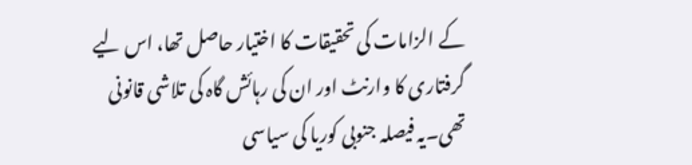کے الزامات کی تحقیقات کا اختیار حاصل تھا، اس لیے گرفتاری کا وارنٹ اور ان کی رہائش گاہ کی تلاشی قانونی تھی۔یہ فیصلہ جنوبی کوریا کی سیاسی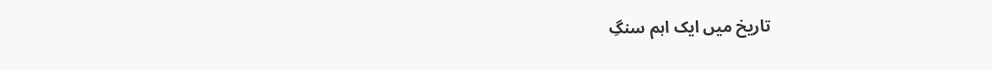تاریخ میں ایک اہم سنگِ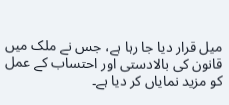میل قرار دیا جا رہا ہے، جس نے ملک میں قانون کی بالادستی اور احتساب کے عمل کو مزید نمایاں کر دیا ہے۔